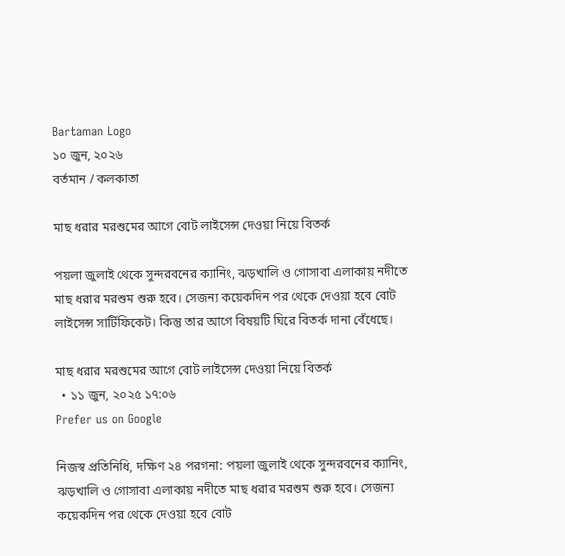Bartaman Logo
১০ জুন, ২০২৬
বর্তমান / কলকাতা

মাছ ধরার মরশুমের আগে বোট লাইসেন্স দেওয়া নিয়ে বিতর্ক

পয়লা জুলাই থেকে সুন্দরবনের ক্যানিং, ঝড়খালি ও গোসাবা এলাকায় নদীতে মাছ ধরার মরশুম শুরু হবে। সেজন্য কয়েকদিন পর থেকে দেওয়া হবে বোট লাইসেন্স সার্টিফিকেট। কিন্তু তার আগে বিষয়টি ঘিরে বিতর্ক দানা বেঁধেছে।

মাছ ধরার মরশুমের আগে বোট লাইসেন্স দেওয়া নিয়ে বিতর্ক
  • ১১ জুন, ২০২৫ ১৭:০৬
Prefer us on Google

নিজস্ব প্রতিনিধি, দক্ষিণ ২৪ পরগনা: পয়লা জুলাই থেকে সুন্দরবনের ক্যানিং, ঝড়খালি ও গোসাবা এলাকায় নদীতে মাছ ধরার মরশুম শুরু হবে। সেজন্য কয়েকদিন পর থেকে দেওয়া হবে বোট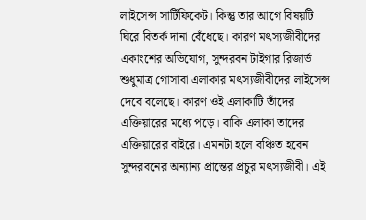লাইসেন্স সার্টিফিকেট। কিন্তু তার আগে বিষয়টি ঘিরে বিতর্ক দানা বেঁধেছে। কারণ মৎস্যজীবীদের একাংশের অভিযোগ, সুন্দরবন টাইগার রিজার্ভ শুধুমাত্র গোসাবা এলাকার মৎস্যজীবীদের লাইসেন্স দেবে বলেছে। কারণ ওই এলাকাটি তাঁদের এক্তিয়ারের মধ্যে পড়ে। বাকি এলাকা তাদের এক্তিয়ারের বাইরে। এমনটা হলে বঞ্চিত হবেন সুন্দরবনের অন্যান্য প্রান্তের প্রচুর মৎস্যজীবী। এই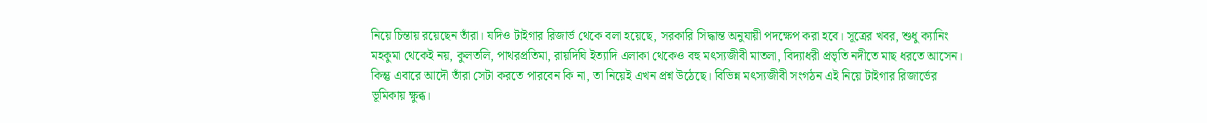নিয়ে চিন্তায় রয়েছেন তাঁরা। যদিও টাইগার রিজার্ভ থেকে বলা হয়েছে, সরকারি সিদ্ধান্ত অনুযায়ী পদক্ষেপ করা হবে। সূত্রের খবর, শুধু ক্যানিং মহকুমা থেকেই নয়, কুলতলি, পাথরপ্রতিমা, রায়দিঘি ইত্যাদি এলাকা থেকেও বহু মৎস্যজীবী মাতলা, বিদ্যাধরী প্রভৃতি নদীতে মাছ ধরতে আসেন। কিন্তু এবারে আদৌ তাঁরা সেটা করতে পারবেন কি না, তা নিয়েই এখন প্রশ্ন উঠেছে। বিভিন্ন মৎস্যজীবী সংগঠন এই নিয়ে টাইগার রিজার্ভের ভূমিকায় ক্ষুব্ধ।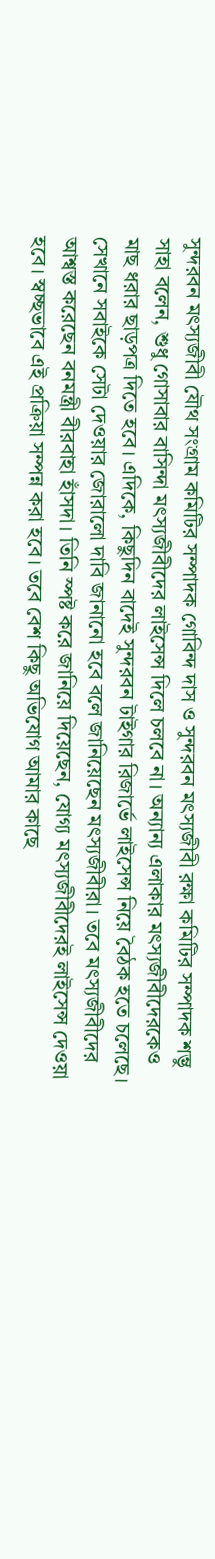সুন্দরবন মৎস্যজীবী যৌথ সংগ্রাম কমিটির সম্পাদক গোবিন্দ দাস ও সুন্দরবন মৎস্যজীবী রক্ষা কমিটির সম্পাদক শম্ভু সাহা বলেন, শুধু গোসাবার বাসিন্দা মৎস্যজীবীদের লাইসেন্স দিলে চলবে না। অন্যান্য এলাকার মৎস্যজীবীদেরকেও মাছ ধরার ছাড়পত্র দিতে হবে। এদিকে, কিছুদিন বাদেই সুন্দরবন টাইগার রিজার্ভে লাইসেন্স নিয়ে বৈঠক হতে চলেছে। সেখানে সবাইকে সেটা দেওয়ার জোরালো দাবি জানানো হবে বলে জানিয়েছেন মৎস্যজীবীরা। তবে মৎস্যজীবীদের আশ্বস্ত করেছেন বনমন্ত্রী বীরবাহা হাঁসদা। তিনি স্পষ্ট করে জানিয়ে দিয়েছেন, যোগ্য মৎস্যজীবীদেরই লাইসেন্স দেওয়া হবে। স্বচ্ছভাবে এই প্রক্রিয়া সম্পন্ন করা হবে। তবে বেশ কিছু অভিযোগ আমার কাছে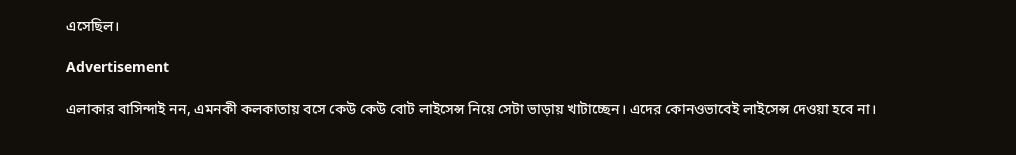এসেছিল।

Advertisement

এলাকার বাসিন্দাই নন, এমনকী কলকাতায় বসে কেউ কেউ বোট লাইসেন্স নিয়ে সেটা ভাড়ায় খাটাচ্ছেন। এদের কোনওভাবেই লাইসেন্স দেওয়া হবে না।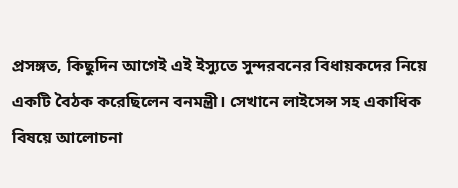প্রসঙ্গত, কিছুদিন আগেই এই ইস্যুতে সুন্দরবনের বিধায়কদের নিয়ে একটি বৈঠক করেছিলেন বনমন্ত্রী। সেখানে লাইসেন্স সহ একাধিক বিষয়ে আলোচনা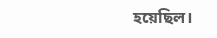হয়েছিল।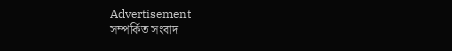Advertisement
সম্পর্কিত সংবাদ